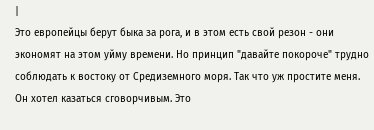|
Это европейцы берут быка за рога, и в этом есть свой резон - они экономят на этом уйму времени. Но принцип "давайте покороче" трудно соблюдать к востоку от Средиземного моря. Так что уж простите меня.
Он хотел казаться сговорчивым. Это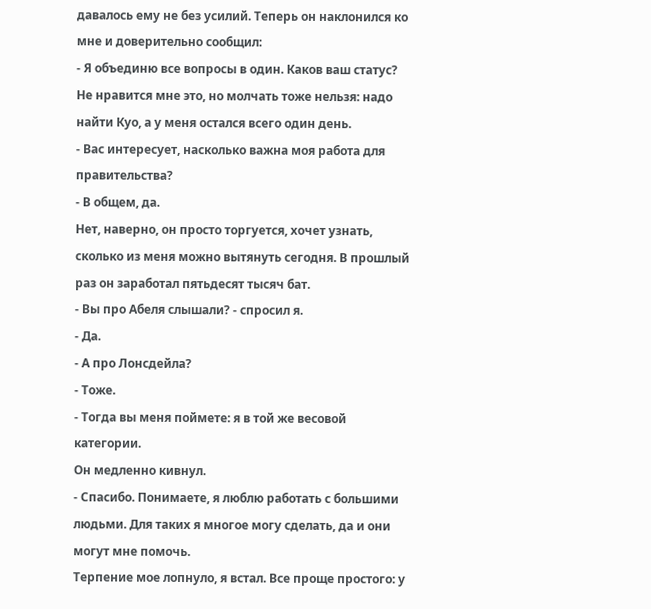давалось ему не без усилий. Теперь он наклонился ко мне и доверительно сообщил:
- Я объединю все вопросы в один. Каков ваш статус?
Не нравится мне это, но молчать тоже нельзя: надо найти Куо, а у меня остался всего один день.
- Вас интересует, насколько важна моя работа для правительства?
- В общем, да.
Нет, наверно, он просто торгуется, хочет узнать, сколько из меня можно вытянуть сегодня. В прошлый раз он заработал пятьдесят тысяч бат.
- Вы про Абеля слышали? - спросил я.
- Да.
- А про Лонсдейла?
- Тоже.
- Тогда вы меня поймете: я в той же весовой категории.
Он медленно кивнул.
- Спасибо. Понимаете, я люблю работать с большими людьми. Для таких я многое могу сделать, да и они могут мне помочь.
Терпение мое лопнуло, я встал. Все проще простого: у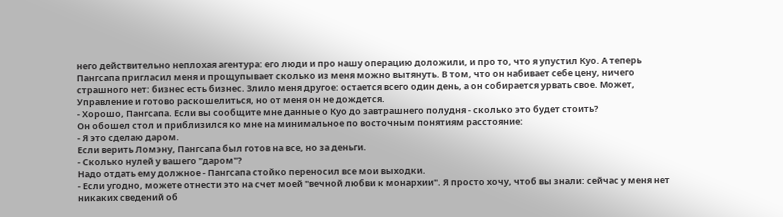него действительно неплохая агентура: его люди и про нашу операцию доложили, и про то, что я упустил Куо. А теперь Пангсапа пригласил меня и прощупывает сколько из меня можно вытянуть. В том, что он набивает себе цену, ничего страшного нет: бизнес есть бизнес. Злило меня другое: остается всего один день, а он собирается урвать свое. Может, Управление и готово раскошелиться, но от меня он не дождется.
- Хорошо, Пангсапа. Если вы сообщите мне данные о Куо до завтрашнего полудня - сколько это будет стоить?
Он обошел стол и приблизился ко мне на минимальное по восточным понятиям расстояние:
- Я это сделаю даром.
Если верить Ломэну, Пангсапа был готов на все, но за деньги.
- Сколько нулей у вашего "даром"?
Надо отдать ему должное - Пангсапа стойко переносил все мои выходки.
- Если угодно, можете отнести это на счет моей "вечной любви к монархии". Я просто хочу, чтоб вы знали: сейчас у меня нет никаких сведений об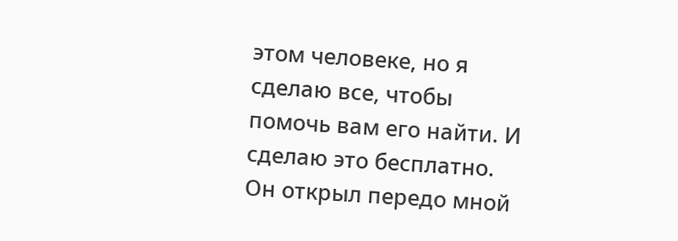этом человеке, но я сделаю все, чтобы помочь вам его найти. И сделаю это бесплатно.
Он открыл передо мной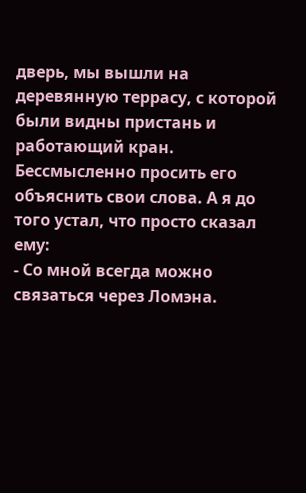дверь, мы вышли на деревянную террасу, с которой были видны пристань и работающий кран. Бессмысленно просить его объяснить свои слова. А я до того устал, что просто сказал ему:
- Со мной всегда можно связаться через Ломэна.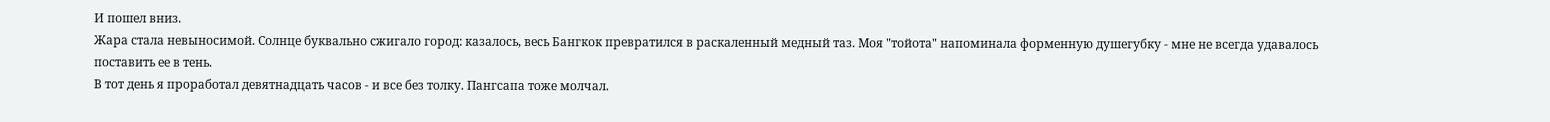И пошел вниз.
Жара стала невыносимой. Солнце буквально сжигало город: казалось, весь Бангкок превратился в раскаленный медный таз. Моя "тойота" напоминала форменную душегубку - мне не всегда удавалось поставить ее в тень.
В тот день я проработал девятнадцать часов - и все без толку. Пангсапа тоже молчал.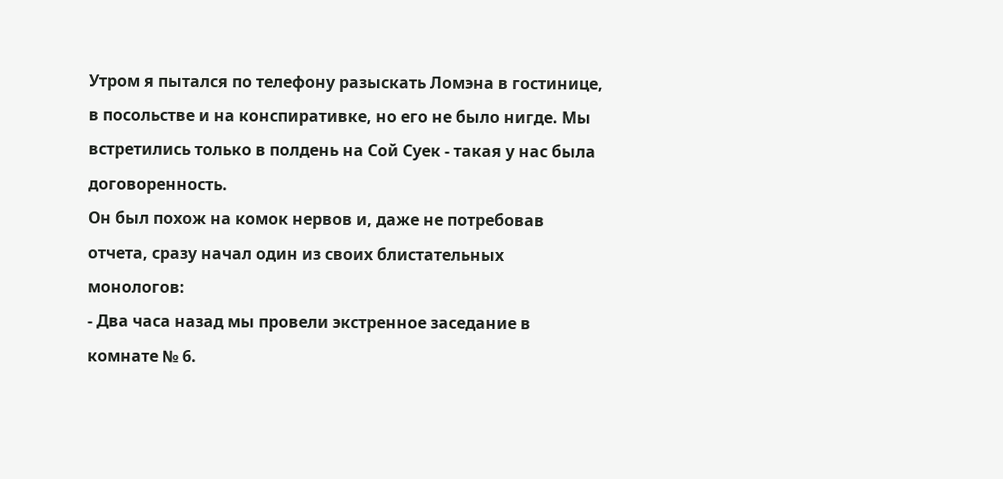Утром я пытался по телефону разыскать Ломэна в гостинице, в посольстве и на конспиративке, но его не было нигде. Мы встретились только в полдень на Сой Суек - такая у нас была договоренность.
Он был похож на комок нервов и, даже не потребовав отчета, сразу начал один из своих блистательных монологов:
- Два часа назад мы провели экстренное заседание в комнате № 6.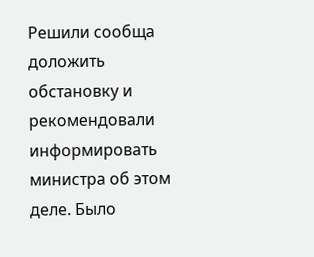Решили сообща доложить обстановку и рекомендовали информировать министра об этом деле. Было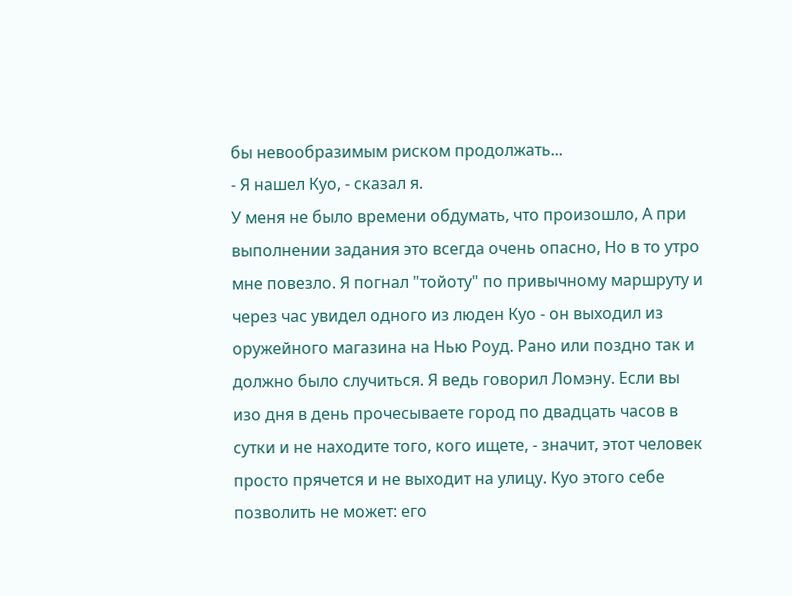бы невообразимым риском продолжать...
- Я нашел Куо, - сказал я.
У меня не было времени обдумать, что произошло, А при выполнении задания это всегда очень опасно, Но в то утро мне повезло. Я погнал "тойоту" по привычному маршруту и через час увидел одного из люден Куо - он выходил из оружейного магазина на Нью Роуд. Рано или поздно так и должно было случиться. Я ведь говорил Ломэну. Если вы изо дня в день прочесываете город по двадцать часов в сутки и не находите того, кого ищете, - значит, этот человек просто прячется и не выходит на улицу. Куо этого себе позволить не может: его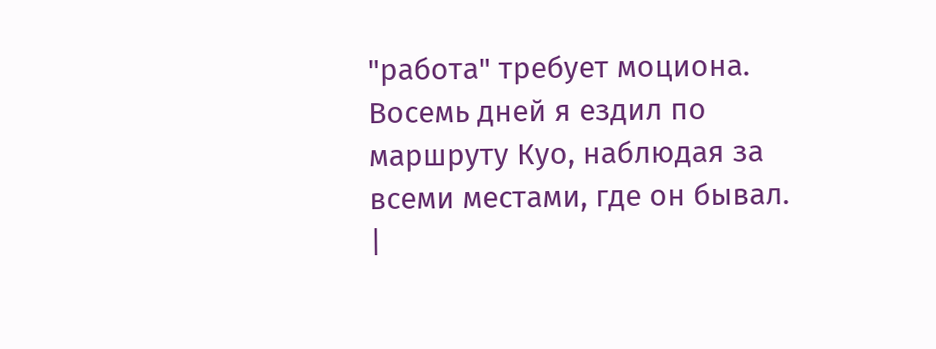"работа" требует моциона.
Восемь дней я ездил по маршруту Куо, наблюдая за всеми местами, где он бывал. |